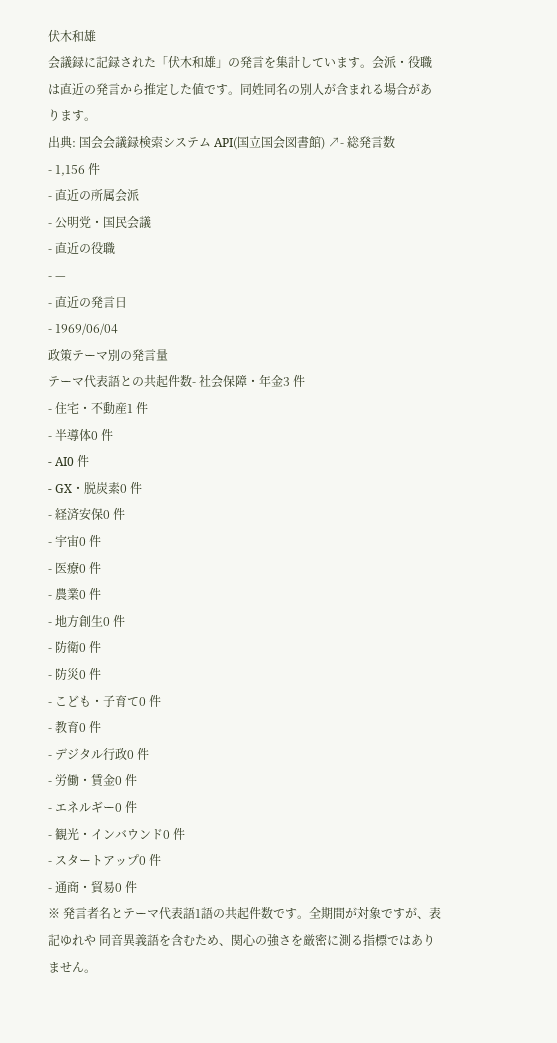伏木和雄
会議録に記録された「伏木和雄」の発言を集計しています。会派・役職は直近の発言から推定した値です。同姓同名の別人が含まれる場合があります。
出典: 国会会議録検索システム API(国立国会図書館) ↗- 総発言数
- 1,156 件
- 直近の所属会派
- 公明党・国民会議
- 直近の役職
- —
- 直近の発言日
- 1969/06/04
政策テーマ別の発言量
テーマ代表語との共起件数- 社会保障・年金3 件
- 住宅・不動産1 件
- 半導体0 件
- AI0 件
- GX・脱炭素0 件
- 経済安保0 件
- 宇宙0 件
- 医療0 件
- 農業0 件
- 地方創生0 件
- 防衛0 件
- 防災0 件
- こども・子育て0 件
- 教育0 件
- デジタル行政0 件
- 労働・賃金0 件
- エネルギー0 件
- 観光・インバウンド0 件
- スタートアップ0 件
- 通商・貿易0 件
※ 発言者名とテーマ代表語1語の共起件数です。全期間が対象ですが、表記ゆれや 同音異義語を含むため、関心の強さを厳密に測る指標ではありません。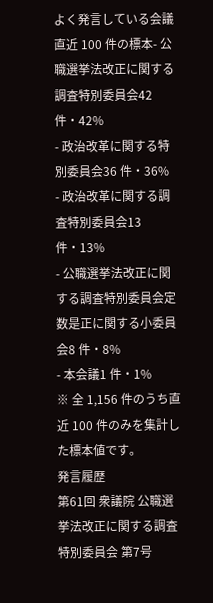よく発言している会議
直近 100 件の標本- 公職選挙法改正に関する調査特別委員会42 件・42%
- 政治改革に関する特別委員会36 件・36%
- 政治改革に関する調査特別委員会13 件・13%
- 公職選挙法改正に関する調査特別委員会定数是正に関する小委員会8 件・8%
- 本会議1 件・1%
※ 全 1,156 件のうち直近 100 件のみを集計した標本値です。
発言履歴
第61回 衆議院 公職選挙法改正に関する調査特別委員会 第7号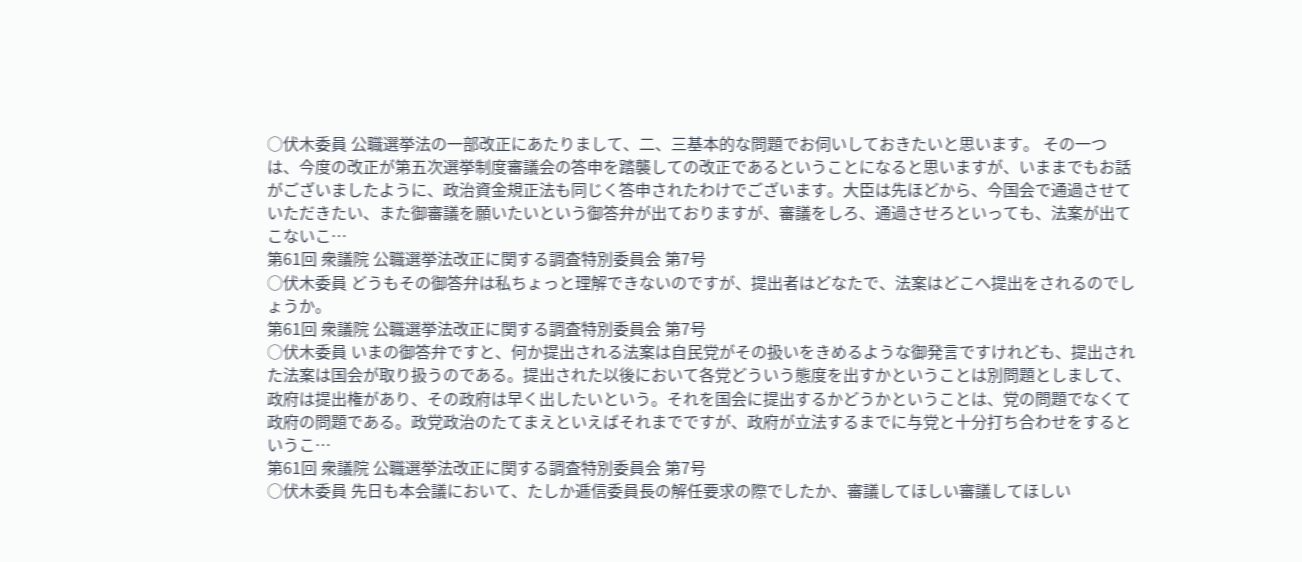○伏木委員 公職選挙法の一部改正にあたりまして、二、三基本的な問題でお伺いしておきたいと思います。 その一つは、今度の改正が第五次選挙制度審議会の答申を踏襲しての改正であるということになると思いますが、いままでもお話がございましたように、政治資金規正法も同じく答申されたわけでございます。大臣は先ほどから、今国会で通過させていただきたい、また御審議を願いたいという御答弁が出ておりますが、審議をしろ、通過させろといっても、法案が出てこないこ…
第61回 衆議院 公職選挙法改正に関する調査特別委員会 第7号
○伏木委員 どうもその御答弁は私ちょっと理解できないのですが、提出者はどなたで、法案はどこへ提出をされるのでしょうか。
第61回 衆議院 公職選挙法改正に関する調査特別委員会 第7号
○伏木委員 いまの御答弁ですと、何か提出される法案は自民党がその扱いをきめるような御発言ですけれども、提出された法案は国会が取り扱うのである。提出された以後において各党どういう態度を出すかということは別問題としまして、政府は提出権があり、その政府は早く出したいという。それを国会に提出するかどうかということは、党の問題でなくて政府の問題である。政党政治のたてまえといえばそれまでですが、政府が立法するまでに与党と十分打ち合わせをするというこ…
第61回 衆議院 公職選挙法改正に関する調査特別委員会 第7号
○伏木委員 先日も本会議において、たしか逓信委員長の解任要求の際でしたか、審議してほしい審議してほしい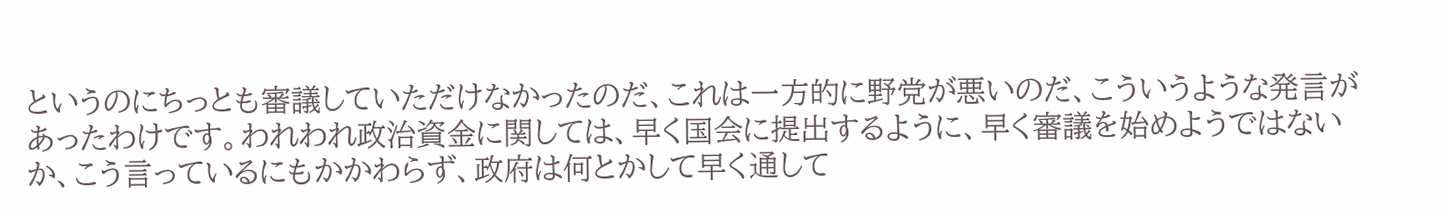というのにちっとも審議していただけなかったのだ、これは一方的に野党が悪いのだ、こういうような発言があったわけです。われわれ政治資金に関しては、早く国会に提出するように、早く審議を始めようではないか、こう言っているにもかかわらず、政府は何とかして早く通して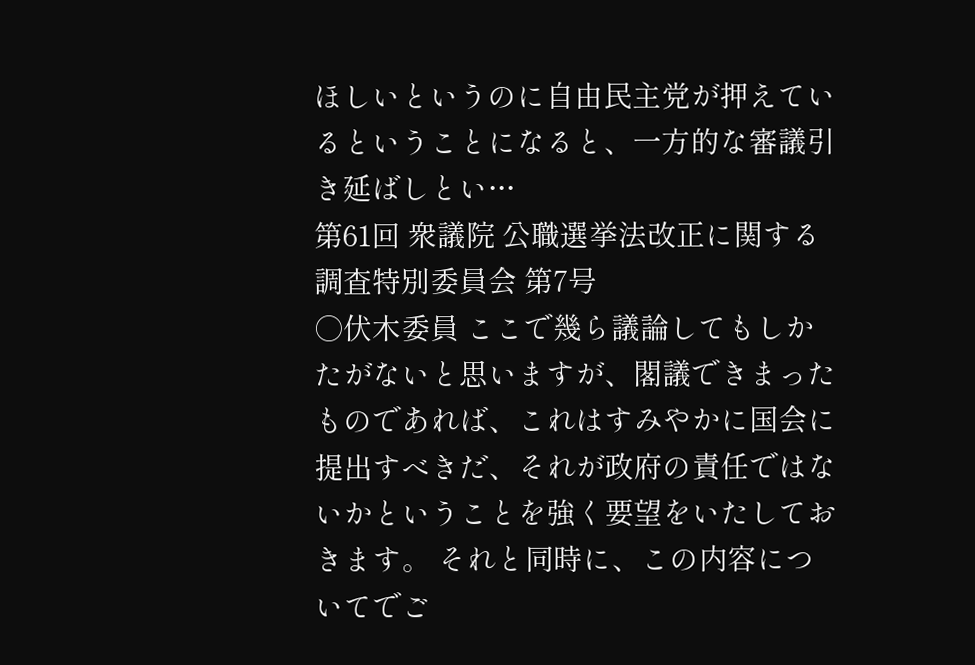ほしいというのに自由民主党が押えているということになると、一方的な審議引き延ばしとい…
第61回 衆議院 公職選挙法改正に関する調査特別委員会 第7号
○伏木委員 ここで幾ら議論してもしかたがないと思いますが、閣議できまったものであれば、これはすみやかに国会に提出すべきだ、それが政府の責任ではないかということを強く要望をいたしておきます。 それと同時に、この内容についてでご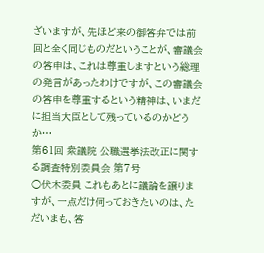ざいますが、先ほど来の御答弁では前回と全く同じものだということが、審議会の答申は、これは尊重しますという総理の発言があったわけですが、この審議会の答申を尊重するという精神は、いまだに担当大臣として残っているのかどうか…
第61回 衆議院 公職選挙法改正に関する調査特別委員会 第7号
○伏木委員 これもあとに議論を譲りますが、一点だけ伺っておきたいのは、ただいまも、答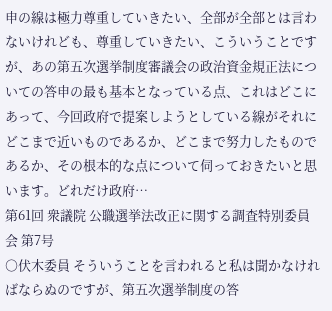申の線は極力尊重していきたい、全部が全部とは言わないけれども、尊重していきたい、こういうことですが、あの第五次選挙制度審議会の政治資金規正法についての答申の最も基本となっている点、これはどこにあって、今回政府で提案しようとしている線がそれにどこまで近いものであるか、どこまで努力したものであるか、その根本的な点について伺っておきたいと思います。どれだけ政府…
第61回 衆議院 公職選挙法改正に関する調査特別委員会 第7号
○伏木委員 そういうことを言われると私は聞かなければならぬのですが、第五次選挙制度の答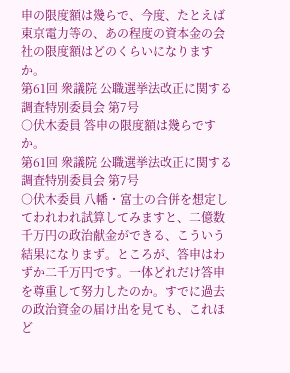申の限度額は幾らで、今度、たとえば東京電力等の、あの程度の資本金の会社の限度額はどのくらいになりますか。
第61回 衆議院 公職選挙法改正に関する調査特別委員会 第7号
○伏木委員 答申の限度額は幾らですか。
第61回 衆議院 公職選挙法改正に関する調査特別委員会 第7号
○伏木委員 八幡・富士の合併を想定してわれわれ試算してみますと、二億数千万円の政治献金ができる、こういう結果になりまず。ところが、答申はわずか二千万円です。一体どれだけ答申を尊重して努力したのか。すでに過去の政治資金の届け出を見ても、これほど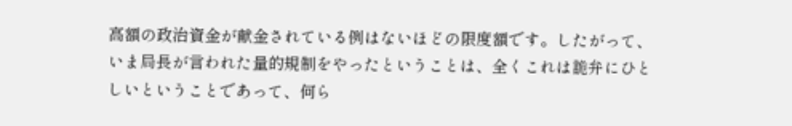高額の政治資金が献金されている例はないほどの限度額です。したがって、いま局長が言われた量的規制をやったということは、全くこれは詭弁にひとしいということであって、何ら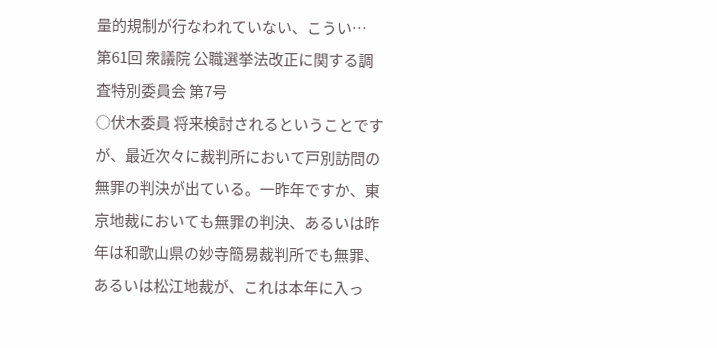量的規制が行なわれていない、こうい…
第61回 衆議院 公職選挙法改正に関する調査特別委員会 第7号
○伏木委員 将来検討されるということですが、最近次々に裁判所において戸別訪問の無罪の判決が出ている。一昨年ですか、東京地裁においても無罪の判決、あるいは昨年は和歌山県の妙寺簡易裁判所でも無罪、あるいは松江地裁が、これは本年に入っ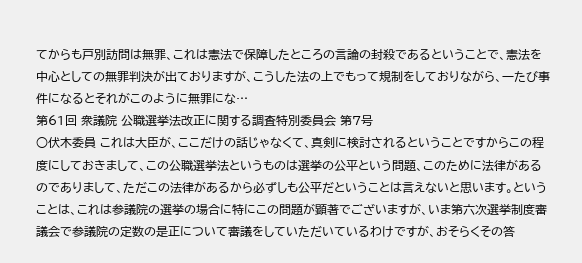てからも戸別訪問は無罪、これは憲法で保障したところの言論の封殺であるということで、憲法を中心としての無罪判決が出ておりますが、こうした法の上でもって規制をしておりながら、一たび事件になるとそれがこのように無罪にな…
第61回 衆議院 公職選挙法改正に関する調査特別委員会 第7号
○伏木委員 これは大臣が、ここだけの話じゃなくて、真剣に検討されるということですからこの程度にしておきまして、この公職選挙法というものは選挙の公平という問題、このために法律があるのでありまして、ただこの法律があるから必ずしも公平だということは言えないと思います。ということは、これは参議院の選挙の場合に特にこの問題が顕著でございますが、いま第六次選挙制度審議会で参議院の定数の是正について審議をしていただいているわけですが、おそらくその答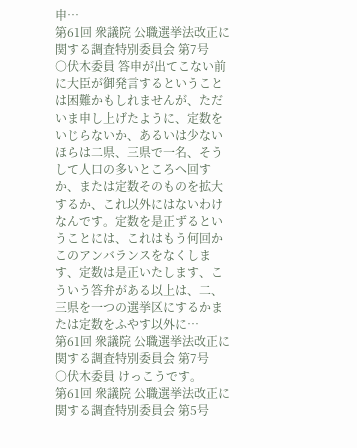申…
第61回 衆議院 公職選挙法改正に関する調査特別委員会 第7号
○伏木委員 答申が出てこない前に大臣が御発言するということは困難かもしれませんが、ただいま申し上げたように、定数をいじらないか、あるいは少ないほらは二県、三県で一名、そうして人口の多いところへ回すか、または定数そのものを拡大するか、これ以外にはないわけなんです。定数を是正ずるということには、これはもう何回かこのアンバランスをなくします、定数は是正いたします、こういう答弁がある以上は、二、三県を一つの選挙区にするかまたは定数をふやす以外に…
第61回 衆議院 公職選挙法改正に関する調査特別委員会 第7号
○伏木委員 けっこうです。
第61回 衆議院 公職選挙法改正に関する調査特別委員会 第5号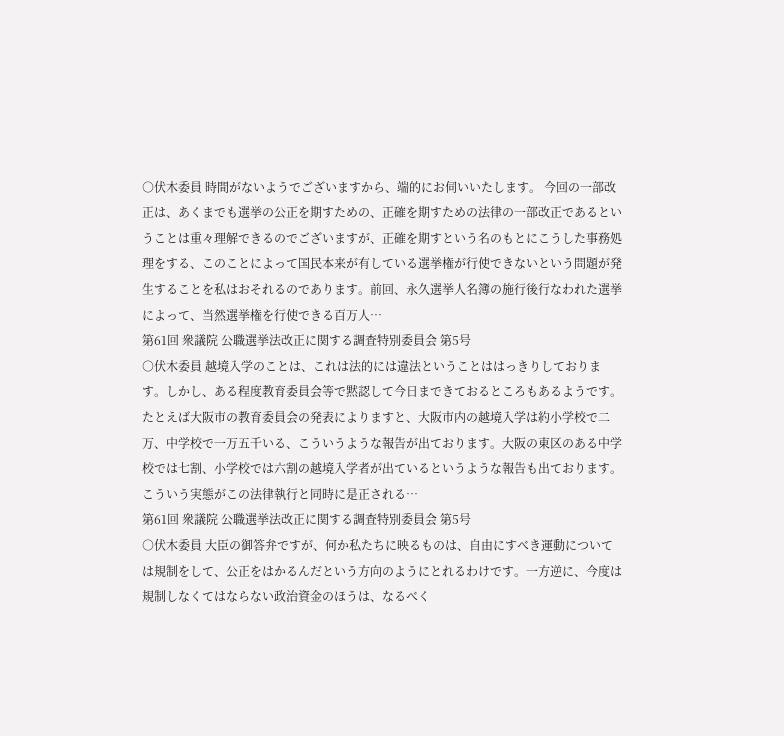○伏木委員 時間がないようでございますから、端的にお伺いいたします。 今回の一部改正は、あくまでも選挙の公正を期すための、正確を期すための法律の一部改正であるということは重々理解できるのでございますが、正確を期すという名のもとにこうした事務処理をする、このことによって国民本来が有している選挙権が行使できないという問題が発生することを私はおそれるのであります。前回、永久選挙人名簿の施行後行なわれた選挙によって、当然選挙権を行使できる百万人…
第61回 衆議院 公職選挙法改正に関する調査特別委員会 第5号
○伏木委員 越境入学のことは、これは法的には違法ということははっきりしております。しかし、ある程度教育委員会等で黙認して今日まできておるところもあるようです。たとえば大阪市の教育委員会の発表によりますと、大阪市内の越境入学は約小学校で二万、中学校で一万五千いる、こういうような報告が出ております。大阪の東区のある中学校では七割、小学校では六割の越境入学者が出ているというような報告も出ております。こういう実態がこの法律執行と同時に是正される…
第61回 衆議院 公職選挙法改正に関する調査特別委員会 第5号
○伏木委員 大臣の御答弁ですが、何か私たちに映るものは、自由にすべき運動については規制をして、公正をはかるんだという方向のようにとれるわけです。一方逆に、今度は規制しなくてはならない政治資金のほうは、なるべく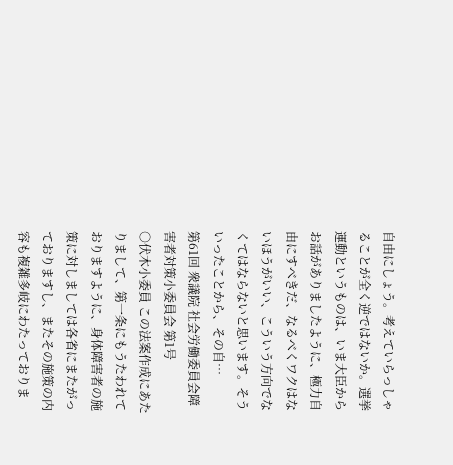自由にしょう。考えていらっしゃることが全く逆ではないか。選挙運動というものは、いま大臣からお話がありましたように、極力自由にすべきだ、なるべくワクはないほうがいい、こういう方向でなくてはならないと思います。そういったことから、その自…
第61回 衆議院 社会労働委員会障害者対策小委員会 第1号
○伏木小委員 この法案作成にあたりまして、第一条にもうたわれておりますように、身体障害者の施策に対しましては各省にまたがっておりますし、またその施策の内容も複雑多岐にわたっておりま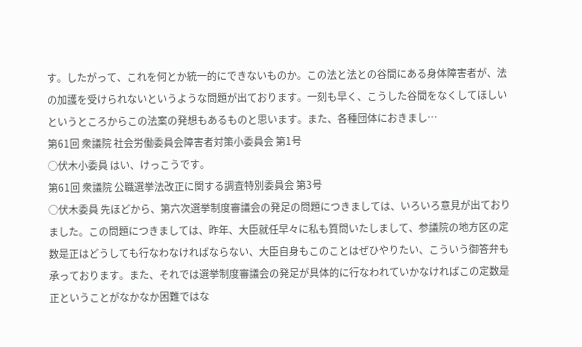す。したがって、これを何とか統一的にできないものか。この法と法との谷間にある身体障害者が、法の加護を受けられないというような問題が出ております。一刻も早く、こうした谷間をなくしてほしいというところからこの法案の発想もあるものと思います。また、各種団体におきまし…
第61回 衆議院 社会労働委員会障害者対策小委員会 第1号
○伏木小委員 はい、けっこうです。
第61回 衆議院 公職選挙法改正に関する調査特別委員会 第3号
○伏木委員 先ほどから、第六次選挙制度審議会の発足の問題につきましては、いろいろ意見が出ておりました。この問題につきましては、昨年、大臣就任早々に私も質問いたしまして、参議院の地方区の定数是正はどうしても行なわなければならない、大臣自身もこのことはぜひやりたい、こういう御答弁も承っております。また、それでは選挙制度審議会の発足が具体的に行なわれていかなければこの定数是正ということがなかなか困難ではな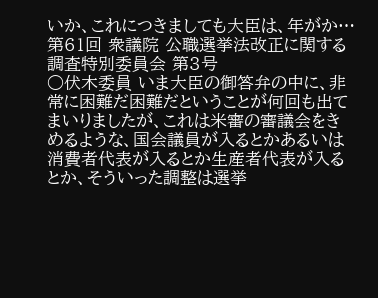いか、これにつきましても大臣は、年がか…
第61回 衆議院 公職選挙法改正に関する調査特別委員会 第3号
○伏木委員 いま大臣の御答弁の中に、非常に困難だ困難だということが何回も出てまいりましたが、これは米審の審議会をきめるような、国会議員が入るとかあるいは消費者代表が入るとか生産者代表が入るとか、そういった調整は選挙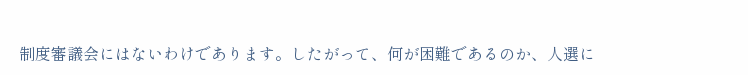制度審議会にはないわけであります。したがって、何が困難であるのか、人選に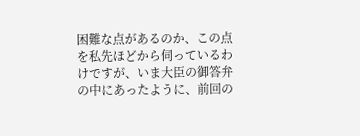困難な点があるのか、この点を私先ほどから伺っているわけですが、いま大臣の御答弁の中にあったように、前回の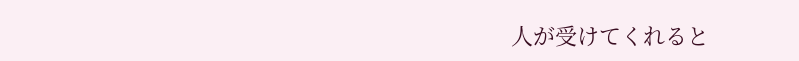人が受けてくれると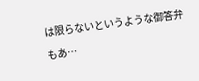は限らないというような御答弁もあ…